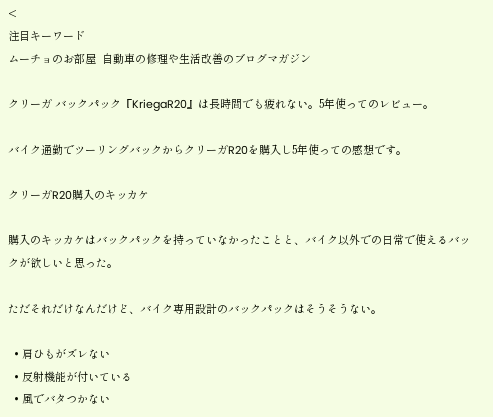<
注目キーワード
ムーチョのお部屋  自動車の修理や生活改善のブログマガジン

クリーガ バックパック『KriegaR20』は長時間でも疲れない。5年使ってのレビュー。

バイク通勤でツーリングバックからクリーガR20を購入し5年使っての感想です。

クリーガR20購入のキッカケ

購入のキッカケはバックパックを持っていなかったことと、バイク以外での日常で使えるバックが欲しいと思った。

ただそれだけなんだけど、バイク専用設計のバックパックはそうそうない。

  • 肩ひもがズレない
  • 反射機能が付いている
  • 風でバタつかない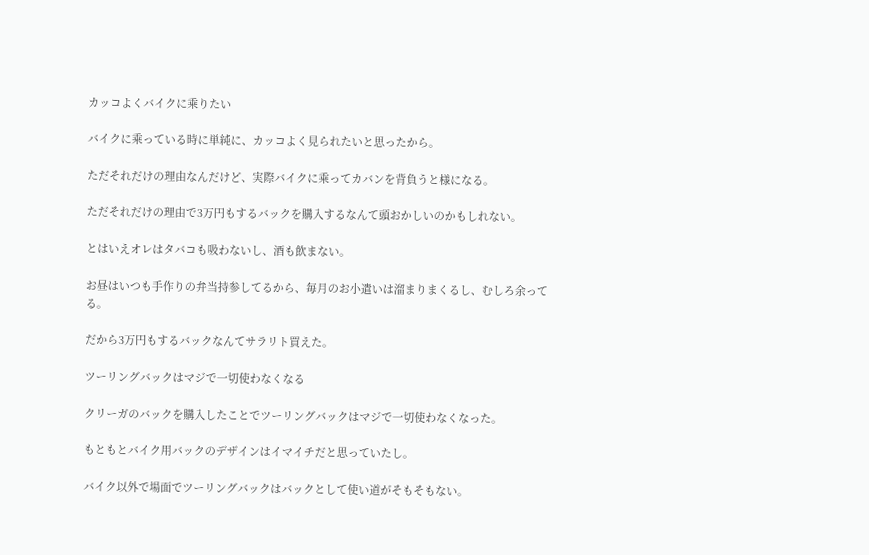カッコよくバイクに乘りたい

バイクに乘っている時に単純に、カッコよく見られたいと思ったから。

ただそれだけの理由なんだけど、実際バイクに乘ってカバンを背負うと様になる。

ただそれだけの理由で3万円もするバックを購入するなんて頭おかしいのかもしれない。

とはいえオレはタバコも吸わないし、酒も飲まない。

お昼はいつも手作りの弁当持参してるから、毎月のお小遣いは溜まりまくるし、むしろ余ってる。

だから3万円もするバックなんてサラリト買えた。

ツーリングバックはマジで一切使わなくなる

クリーガのバックを購入したことでツーリングバックはマジで一切使わなくなった。

もともとバイク用バックのデザインはイマイチだと思っていたし。

バイク以外で場面でツーリングバックはバックとして使い道がそもそもない。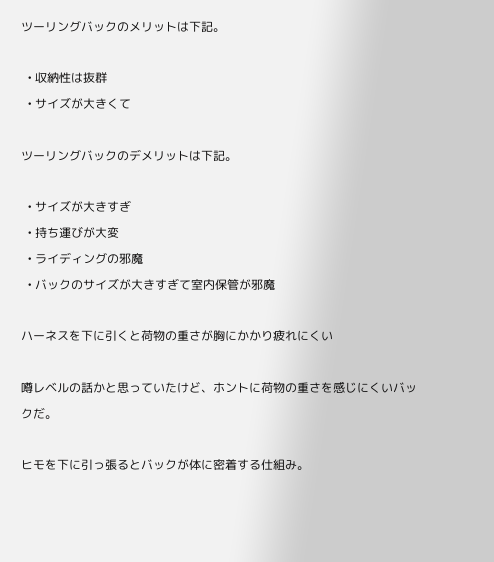ツーリングバックのメリットは下記。

  • 収納性は抜群
  • サイズが大きくて

ツーリングバックのデメリットは下記。

  • サイズが大きすぎ
  • 持ち運びが大変
  • ライディングの邪魔
  • バックのサイズが大きすぎて室内保管が邪魔

ハーネスを下に引くと荷物の重さが胸にかかり疲れにくい

噂レベルの話かと思っていたけど、ホントに荷物の重さを感じにくいバックだ。

ヒモを下に引っ張るとバックが体に密着する仕組み。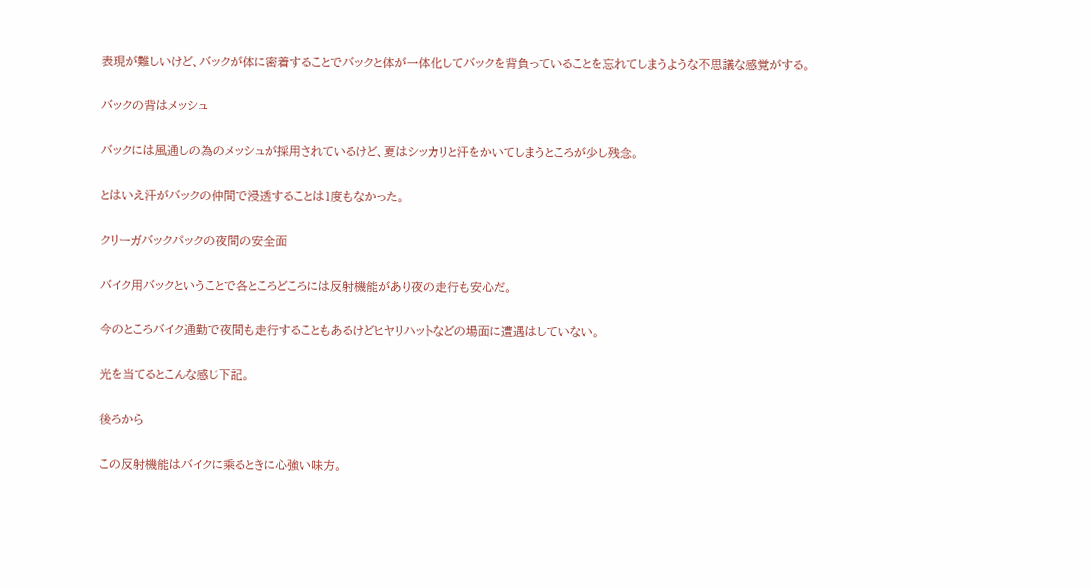表現が難しいけど、バックが体に密着することでバックと体が一体化してバックを背負っていることを忘れてしまうような不思議な感覚がする。

バックの背はメッシュ

バックには風通しの為のメッシュが採用されているけど、夏はシッカリと汗をかいてしまうところが少し残念。

とはいえ汗がバックの仲間で浸透することは1度もなかった。

クリーガバックパックの夜間の安全面

バイク用バックということで各ところどころには反射機能があり夜の走行も安心だ。

今のところバイク通勤で夜間も走行することもあるけどヒヤリハットなどの場面に遭遇はしていない。

光を当てるとこんな感じ下記。

後ろから

この反射機能はバイクに乘るときに心強い味方。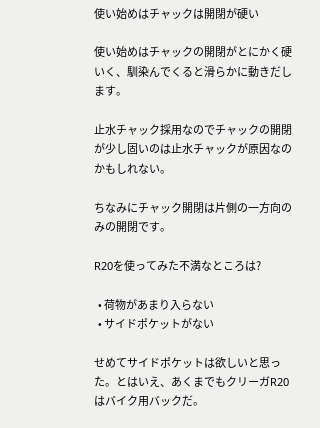使い始めはチャックは開閉が硬い

使い始めはチャックの開閉がとにかく硬いく、馴染んでくると滑らかに動きだします。

止水チャック採用なのでチャックの開閉が少し固いのは止水チャックが原因なのかもしれない。

ちなみにチャック開閉は片側の一方向のみの開閉です。

R20を使ってみた不満なところは?

  • 荷物があまり入らない
  • サイドポケットがない

せめてサイドポケットは欲しいと思った。とはいえ、あくまでもクリーガR20はバイク用バックだ。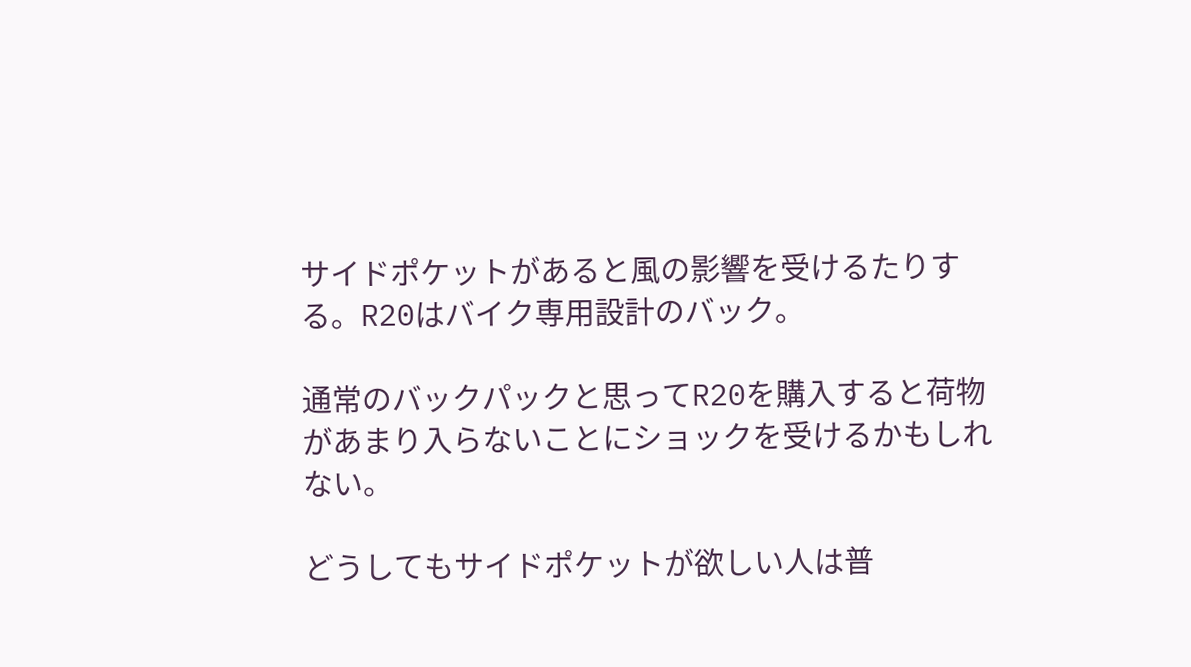サイドポケットがあると風の影響を受けるたりする。R20はバイク専用設計のバック。

通常のバックパックと思ってR20を購入すると荷物があまり入らないことにショックを受けるかもしれない。

どうしてもサイドポケットが欲しい人は普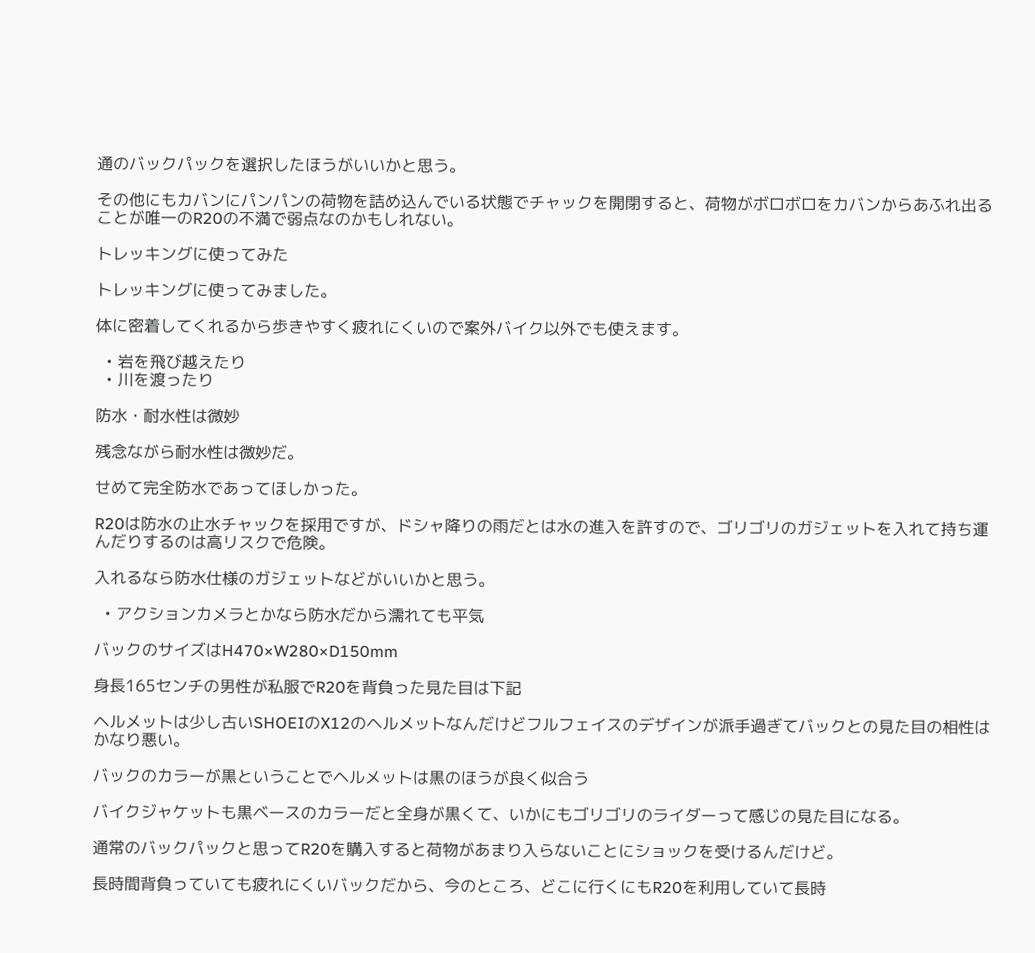通のバックパックを選択したほうがいいかと思う。

その他にもカバンにパンパンの荷物を詰め込んでいる状態でチャックを開閉すると、荷物がボロボロをカバンからあふれ出ることが唯一のR20の不満で弱点なのかもしれない。

トレッキングに使ってみた

トレッキングに使ってみました。

体に密着してくれるから歩きやすく疲れにくいので案外バイク以外でも使えます。

  • 岩を飛び越えたり
  • 川を渡ったり

防水・耐水性は微妙

残念ながら耐水性は微妙だ。

せめて完全防水であってほしかった。

R20は防水の止水チャックを採用ですが、ドシャ降りの雨だとは水の進入を許すので、ゴリゴリのガジェットを入れて持ち運んだりするのは高リスクで危険。

入れるなら防水仕様のガジェットなどがいいかと思う。

  • アクションカメラとかなら防水だから濡れても平気

バックのサイズはH470×W280×D150mm

身長165センチの男性が私服でR20を背負った見た目は下記

ヘルメットは少し古いSHOEIのX12のヘルメットなんだけどフルフェイスのデザインが派手過ぎてバックとの見た目の相性はかなり悪い。

バックのカラーが黒ということでヘルメットは黒のほうが良く似合う

バイクジャケットも黒ベースのカラーだと全身が黒くて、いかにもゴリゴリのライダーって感じの見た目になる。

通常のバックパックと思ってR20を購入すると荷物があまり入らないことにショックを受けるんだけど。

長時間背負っていても疲れにくいバックだから、今のところ、どこに行くにもR20を利用していて長時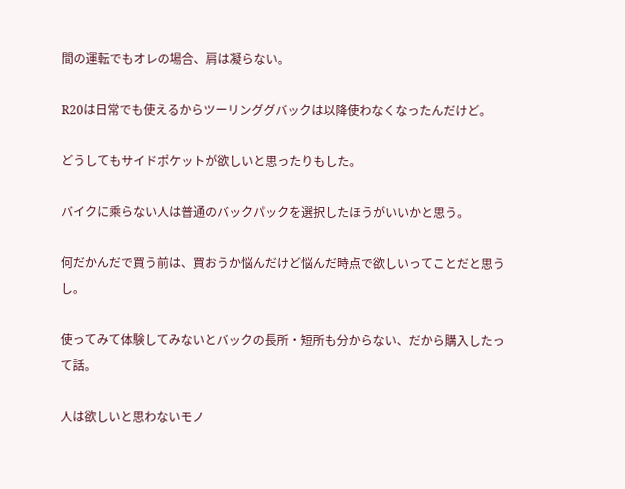間の運転でもオレの場合、肩は凝らない。

R20は日常でも使えるからツーリンググバックは以降使わなくなったんだけど。

どうしてもサイドポケットが欲しいと思ったりもした。

バイクに乘らない人は普通のバックパックを選択したほうがいいかと思う。

何だかんだで買う前は、買おうか悩んだけど悩んだ時点で欲しいってことだと思うし。

使ってみて体験してみないとバックの長所・短所も分からない、だから購入したって話。

人は欲しいと思わないモノ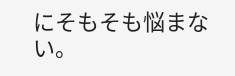にそもそも悩まない。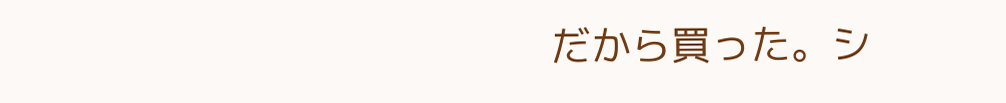だから買った。シ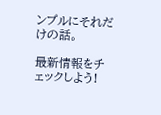ンプルにそれだけの話。

最新情報をチェックしよう!